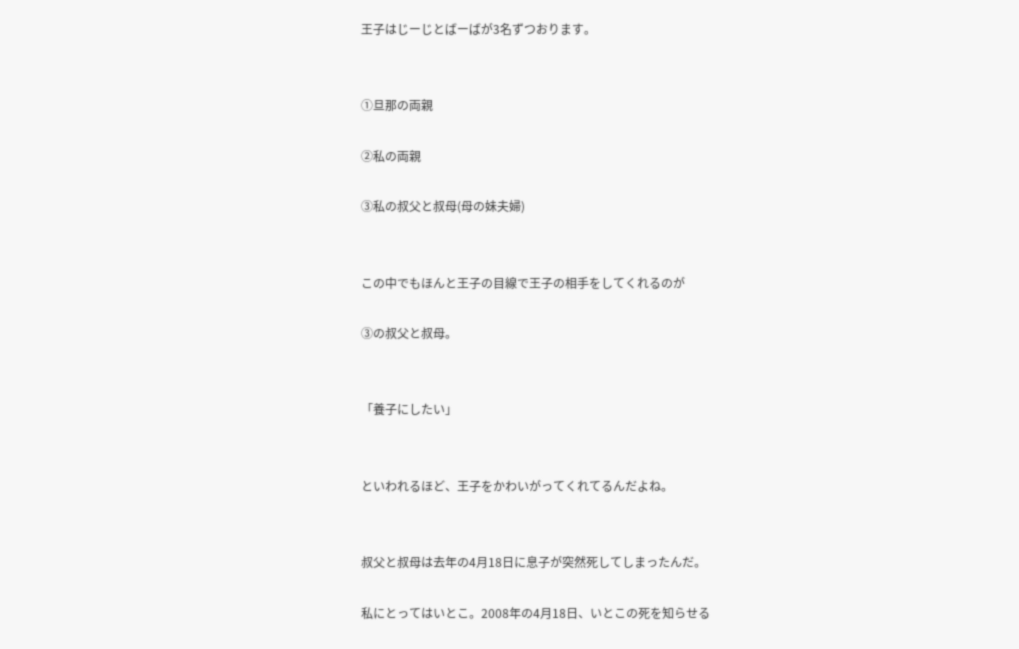王子はじーじとばーばが3名ずつおります。


①旦那の両親

②私の両親

③私の叔父と叔母(母の妹夫婦)


この中でもほんと王子の目線で王子の相手をしてくれるのが

③の叔父と叔母。


「養子にしたい」


といわれるほど、王子をかわいがってくれてるんだよね。


叔父と叔母は去年の4月18日に息子が突然死してしまったんだ。

私にとってはいとこ。2008年の4月18日、いとこの死を知らせる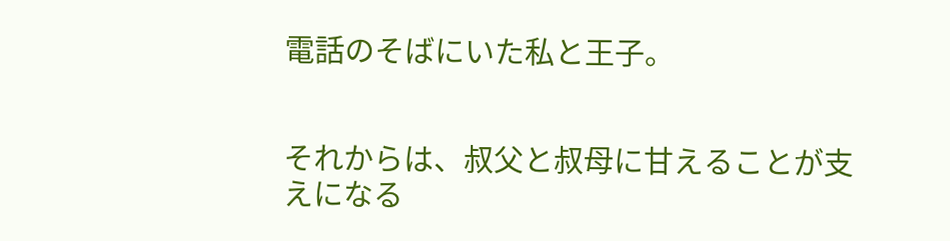電話のそばにいた私と王子。


それからは、叔父と叔母に甘えることが支えになる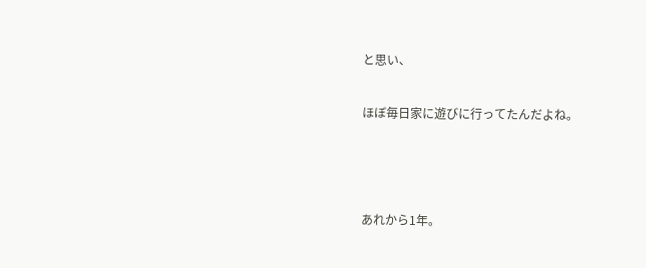と思い、

ほぼ毎日家に遊びに行ってたんだよね。



あれから1年。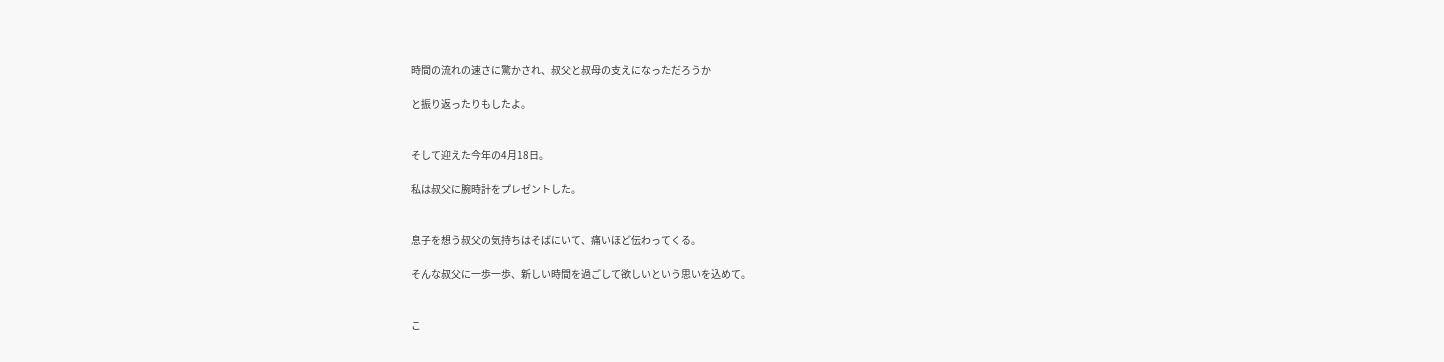時間の流れの速さに驚かされ、叔父と叔母の支えになっただろうか

と振り返ったりもしたよ。


そして迎えた今年の4月18日。

私は叔父に腕時計をプレゼントした。


息子を想う叔父の気持ちはそばにいて、痛いほど伝わってくる。

そんな叔父に一歩一歩、新しい時間を過ごして欲しいという思いを込めて。


こ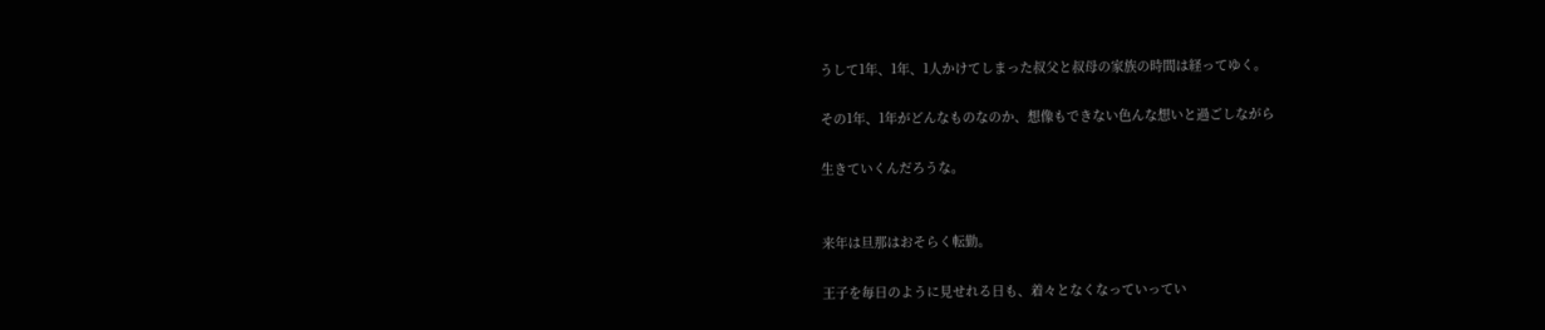うして1年、1年、1人かけてしまった叔父と叔母の家族の時間は経ってゆく。

その1年、1年がどんなものなのか、想像もできない色んな想いと過ごしながら

生きていくんだろうな。


来年は旦那はおそらく転勤。

王子を毎日のように見せれる日も、着々となくなっていってい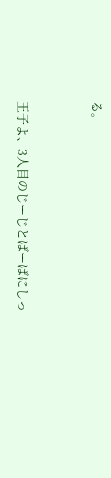る。


王子よ、3人目のじーじとばーばにしっ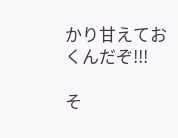かり甘えておくんだぞ!!!

そ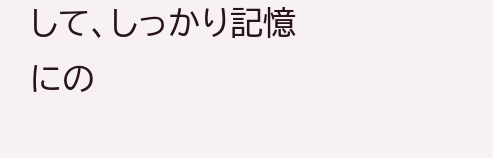して、しっかり記憶にの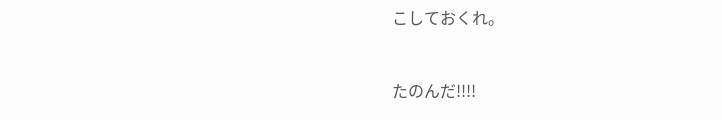こしておくれ。


たのんだ!!!!